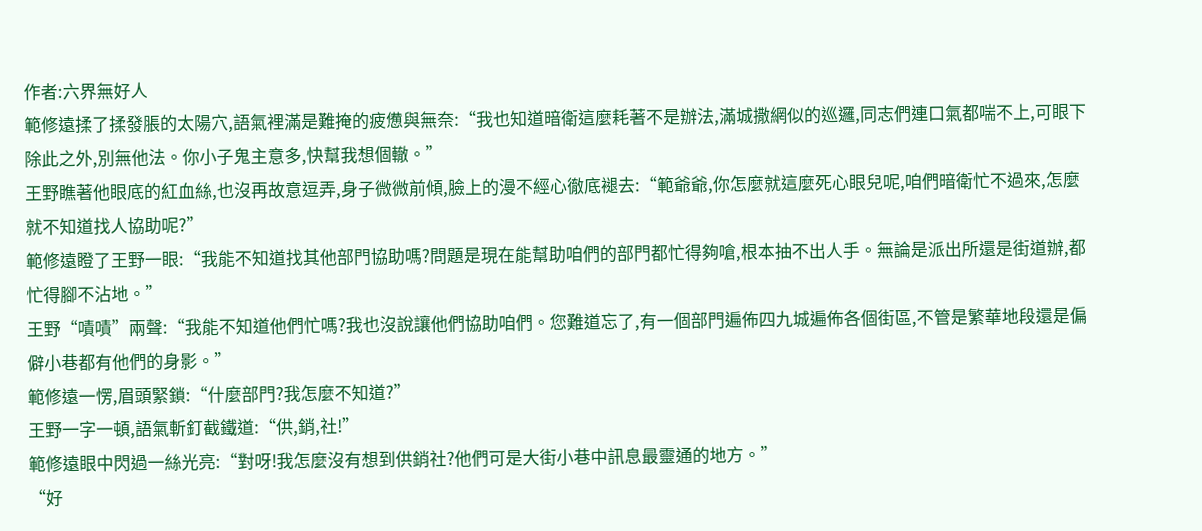作者:六界無好人
範修遠揉了揉發脹的太陽穴,語氣裡滿是難掩的疲憊與無奈:“我也知道暗衛這麼耗著不是辦法,滿城撒網似的巡邏,同志們連口氣都喘不上,可眼下除此之外,別無他法。你小子鬼主意多,快幫我想個轍。”
王野瞧著他眼底的紅血絲,也沒再故意逗弄,身子微微前傾,臉上的漫不經心徹底褪去:“範爺爺,你怎麼就這麼死心眼兒呢,咱們暗衛忙不過來,怎麼就不知道找人協助呢?”
範修遠瞪了王野一眼:“我能不知道找其他部門協助嗎?問題是現在能幫助咱們的部門都忙得夠嗆,根本抽不出人手。無論是派出所還是街道辦,都忙得腳不沾地。”
王野“嘖嘖”兩聲:“我能不知道他們忙嗎?我也沒說讓他們協助咱們。您難道忘了,有一個部門遍佈四九城遍佈各個街區,不管是繁華地段還是偏僻小巷都有他們的身影。”
範修遠一愣,眉頭緊鎖:“什麼部門?我怎麼不知道?”
王野一字一頓,語氣斬釘截鐵道:“供,銷,社!”
範修遠眼中閃過一絲光亮:“對呀!我怎麼沒有想到供銷社?他們可是大街小巷中訊息最靈通的地方。”
“好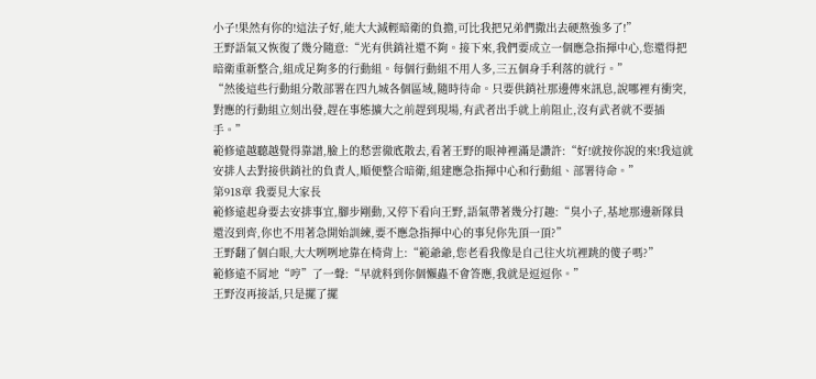小子!果然有你的!這法子好,能大大減輕暗衛的負擔,可比我把兄弟們撒出去硬熬強多了!”
王野語氣又恢復了幾分隨意:“光有供銷社還不夠。接下來,我們要成立一個應急指揮中心,您還得把暗衛重新整合,組成足夠多的行動組。每個行動組不用人多,三五個身手利落的就行。”
“然後這些行動組分散部署在四九城各個區域,隨時待命。只要供銷社那邊傳來訊息,說哪裡有衝突,對應的行動組立刻出發,趕在事態擴大之前趕到現場,有武者出手就上前阻止,沒有武者就不要插手。”
範修遠越聽越覺得靠譜,臉上的愁雲徹底散去,看著王野的眼神裡滿是讚許:“好!就按你說的來!我這就安排人去對接供銷社的負責人,順便整合暗衛,組建應急指揮中心和行動組、部署待命。”
第918章 我要見大家長
範修遠起身要去安排事宜,腳步剛動,又停下看向王野,語氣帶著幾分打趣:“臭小子,基地那邊新隊員還沒到齊,你也不用著急開始訓練,要不應急指揮中心的事兒你先頂一頂?”
王野翻了個白眼,大大咧咧地靠在椅背上:“範爺爺,您老看我像是自己往火坑裡跳的傻子嗎?”
範修遠不屑地“哼”了一聲:“早就料到你個懶蟲不會答應,我就是逗逗你。”
王野沒再接話,只是擺了擺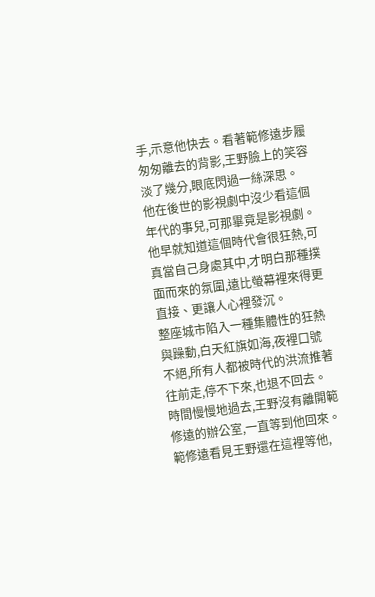手,示意他快去。看著範修遠步履匆匆離去的背影,王野臉上的笑容淡了幾分,眼底閃過一絲深思。
他在後世的影視劇中沒少看這個年代的事兒,可那畢竟是影視劇。他早就知道這個時代會很狂熱,可真當自己身處其中,才明白那種撲面而來的氛圍,遠比螢幕裡來得更直接、更讓人心裡發沉。
整座城市陷入一種集體性的狂熱與躁動,白天紅旗如海,夜裡口號不絕,所有人都被時代的洪流推著往前走,停不下來,也退不回去。
時間慢慢地過去,王野沒有離開範修遠的辦公室,一直等到他回來。
範修遠看見王野還在這裡等他,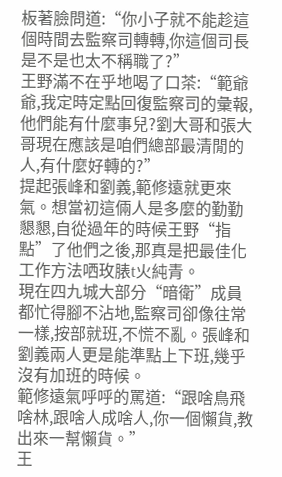板著臉問道:“你小子就不能趁這個時間去監察司轉轉,你這個司長是不是也太不稱職了?”
王野滿不在乎地喝了口茶:“範爺爺,我定時定點回復監察司的彙報,他們能有什麼事兒?劉大哥和張大哥現在應該是咱們總部最清閒的人,有什麼好轉的?”
提起張峰和劉義,範修遠就更來氣。想當初這倆人是多麼的勤勤懇懇,自從過年的時候王野“指點”了他們之後,那真是把最佳化工作方法哂玫脿t火純青。
現在四九城大部分“暗衛”成員都忙得腳不沾地,監察司卻像往常一樣,按部就班,不慌不亂。張峰和劉義兩人更是能準點上下班,幾乎沒有加班的時候。
範修遠氣呼呼的罵道:“跟啥鳥飛啥林,跟啥人成啥人,你一個懶貨,教出來一幫懶貨。”
王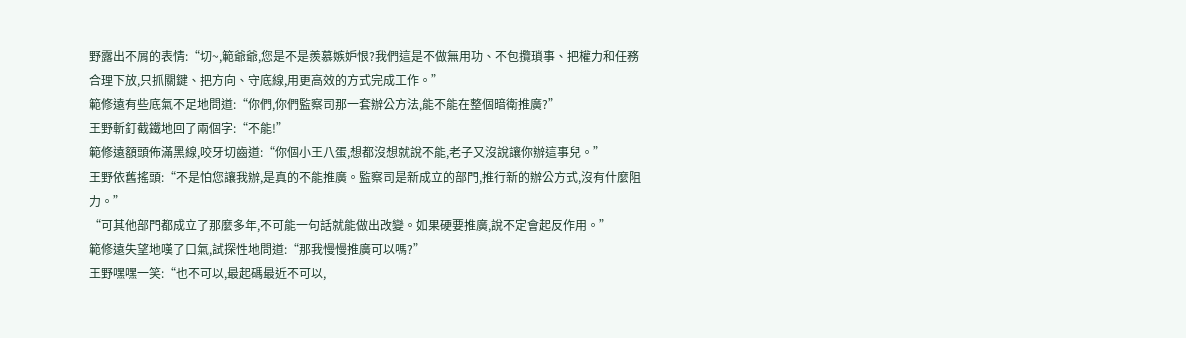野露出不屑的表情:“切~,範爺爺,您是不是羨慕嫉妒恨?我們這是不做無用功、不包攬瑣事、把權力和任務合理下放,只抓關鍵、把方向、守底線,用更高效的方式完成工作。”
範修遠有些底氣不足地問道:“你們,你們監察司那一套辦公方法,能不能在整個暗衛推廣?”
王野斬釘截鐵地回了兩個字:“不能!”
範修遠額頭佈滿黑線,咬牙切齒道:“你個小王八蛋,想都沒想就說不能,老子又沒說讓你辦這事兒。”
王野依舊搖頭:“不是怕您讓我辦,是真的不能推廣。監察司是新成立的部門,推行新的辦公方式,沒有什麼阻力。”
“可其他部門都成立了那麼多年,不可能一句話就能做出改變。如果硬要推廣,說不定會起反作用。”
範修遠失望地嘆了口氣,試探性地問道:“那我慢慢推廣可以嗎?”
王野嘿嘿一笑:“也不可以,最起碼最近不可以,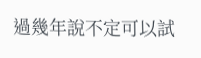過幾年說不定可以試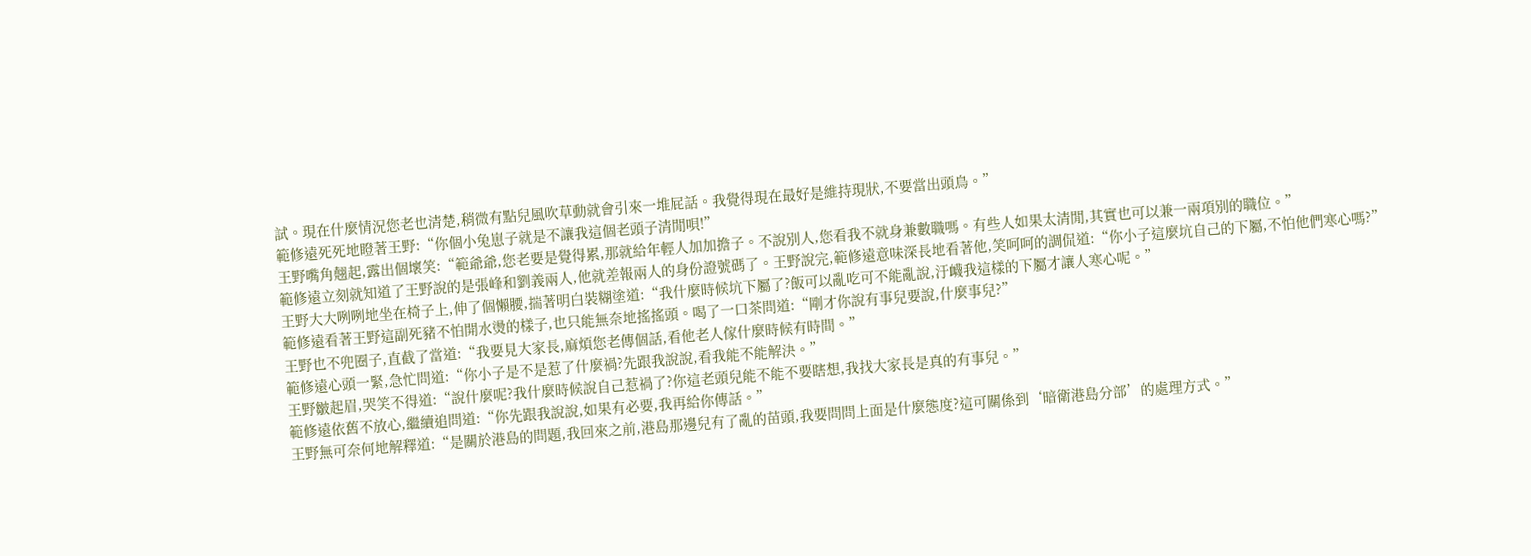試。現在什麼情況您老也清楚,稍微有點兒風吹草動就會引來一堆屁話。我覺得現在最好是維持現狀,不要當出頭鳥。”
範修遠死死地瞪著王野:“你個小兔崽子就是不讓我這個老頭子清閒唄!”
王野嘴角翹起,露出個壞笑:“範爺爺,您老要是覺得累,那就給年輕人加加擔子。不說別人,您看我不就身兼數職嗎。有些人如果太清閒,其實也可以兼一兩項別的職位。”
範修遠立刻就知道了王野說的是張峰和劉義兩人,他就差報兩人的身份證號碼了。王野說完,範修遠意味深長地看著他,笑呵呵的調侃道:“你小子這麼坑自己的下屬,不怕他們寒心嗎?”
王野大大咧咧地坐在椅子上,伸了個懶腰,揣著明白裝糊塗道:“我什麼時候坑下屬了?飯可以亂吃可不能亂說,汙衊我這樣的下屬才讓人寒心呢。”
範修遠看著王野這副死豬不怕開水燙的樣子,也只能無奈地搖搖頭。喝了一口茶問道:“剛才你說有事兒要說,什麼事兒?”
王野也不兜圈子,直截了當道:“我要見大家長,麻煩您老傳個話,看他老人傢什麼時候有時間。”
範修遠心頭一緊,急忙問道:“你小子是不是惹了什麼禍?先跟我說說,看我能不能解決。”
王野皺起眉,哭笑不得道:“說什麼呢?我什麼時候說自己惹禍了?你這老頭兒能不能不要瞎想,我找大家長是真的有事兒。”
範修遠依舊不放心,繼續追問道:“你先跟我說說,如果有必要,我再給你傳話。”
王野無可奈何地解釋道:“是關於港島的問題,我回來之前,港島那邊兒有了亂的苗頭,我要問問上面是什麼態度?這可關係到‘暗衛港島分部’的處理方式。”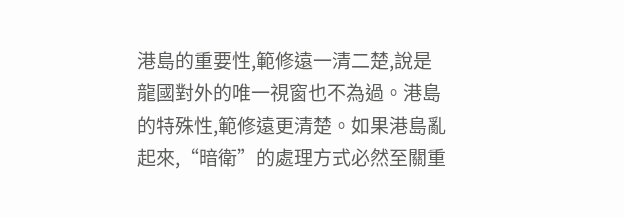港島的重要性,範修遠一清二楚,說是龍國對外的唯一視窗也不為過。港島的特殊性,範修遠更清楚。如果港島亂起來,“暗衛”的處理方式必然至關重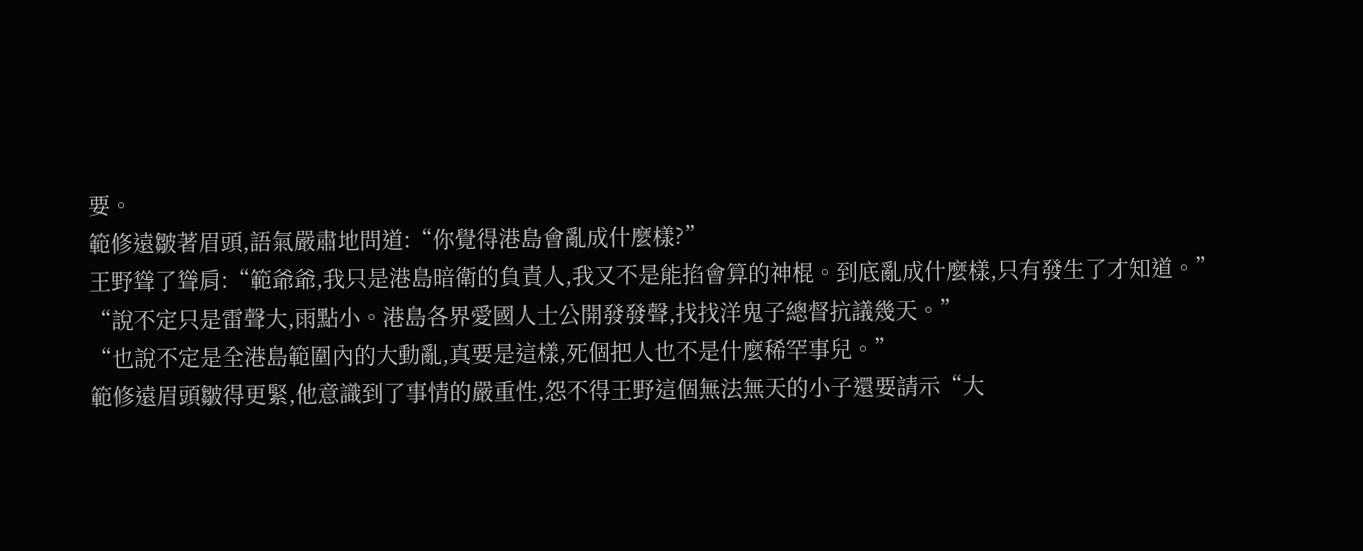要。
範修遠皺著眉頭,語氣嚴肅地問道:“你覺得港島會亂成什麼樣?”
王野聳了聳肩:“範爺爺,我只是港島暗衛的負責人,我又不是能掐會算的神棍。到底亂成什麼樣,只有發生了才知道。”
“說不定只是雷聲大,雨點小。港島各界愛國人士公開發發聲,找找洋鬼子總督抗議幾天。”
“也說不定是全港島範圍內的大動亂,真要是這樣,死個把人也不是什麼稀罕事兒。”
範修遠眉頭皺得更緊,他意識到了事情的嚴重性,怨不得王野這個無法無天的小子還要請示“大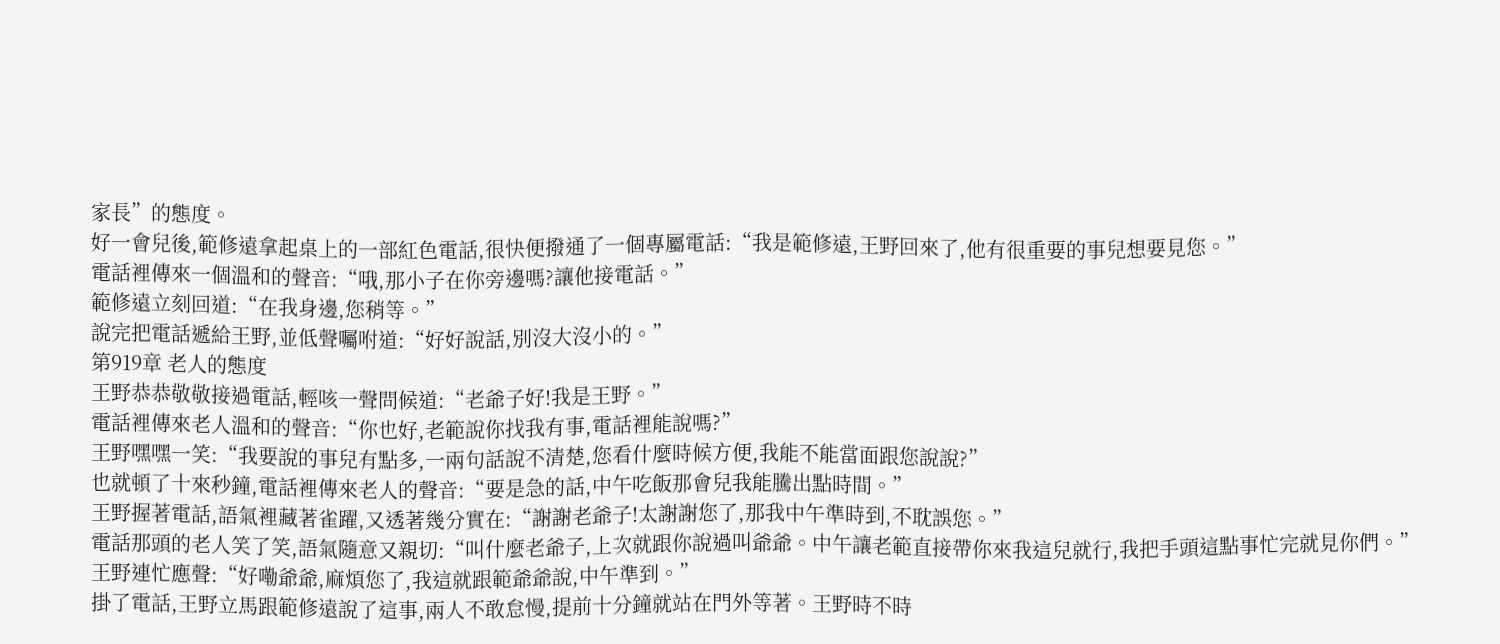家長”的態度。
好一會兒後,範修遠拿起桌上的一部紅色電話,很快便撥通了一個專屬電話:“我是範修遠,王野回來了,他有很重要的事兒想要見您。”
電話裡傳來一個溫和的聲音:“哦,那小子在你旁邊嗎?讓他接電話。”
範修遠立刻回道:“在我身邊,您稍等。”
說完把電話遞給王野,並低聲囑咐道:“好好說話,別沒大沒小的。”
第919章 老人的態度
王野恭恭敬敬接過電話,輕咳一聲問候道:“老爺子好!我是王野。”
電話裡傳來老人溫和的聲音:“你也好,老範說你找我有事,電話裡能說嗎?”
王野嘿嘿一笑:“我要說的事兒有點多,一兩句話說不清楚,您看什麼時候方便,我能不能當面跟您說說?”
也就頓了十來秒鐘,電話裡傳來老人的聲音:“要是急的話,中午吃飯那會兒我能騰出點時間。”
王野握著電話,語氣裡藏著雀躍,又透著幾分實在:“謝謝老爺子!太謝謝您了,那我中午準時到,不耽誤您。”
電話那頭的老人笑了笑,語氣隨意又親切:“叫什麼老爺子,上次就跟你說過叫爺爺。中午讓老範直接帶你來我這兒就行,我把手頭這點事忙完就見你們。”
王野連忙應聲:“好嘞爺爺,麻煩您了,我這就跟範爺爺說,中午準到。”
掛了電話,王野立馬跟範修遠說了這事,兩人不敢怠慢,提前十分鐘就站在門外等著。王野時不時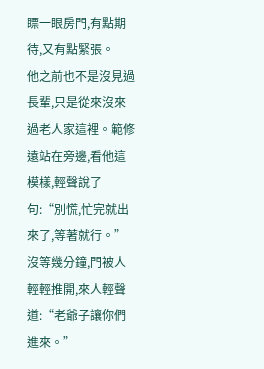瞟一眼房門,有點期待,又有點緊張。
他之前也不是沒見過長輩,只是從來沒來過老人家這裡。範修遠站在旁邊,看他這模樣,輕聲說了句:“別慌,忙完就出來了,等著就行。”
沒等幾分鐘,門被人輕輕推開,來人輕聲道:“老爺子讓你們進來。”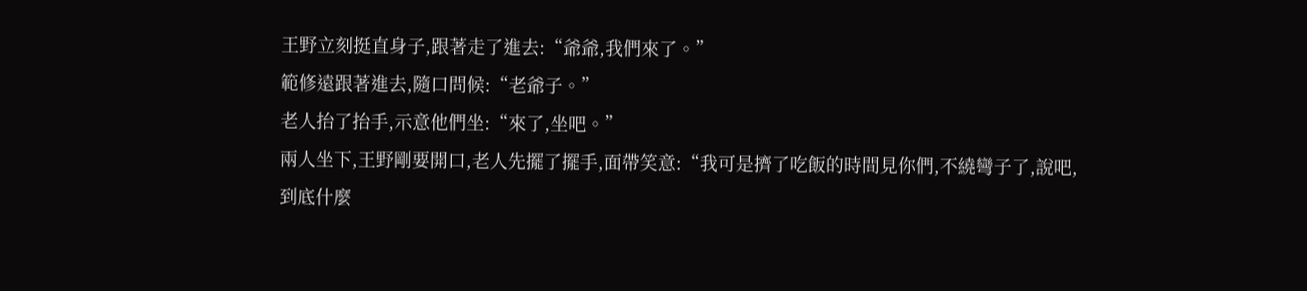王野立刻挺直身子,跟著走了進去:“爺爺,我們來了。”
範修遠跟著進去,隨口問候:“老爺子。”
老人抬了抬手,示意他們坐:“來了,坐吧。”
兩人坐下,王野剛要開口,老人先擺了擺手,面帶笑意:“我可是擠了吃飯的時間見你們,不繞彎子了,說吧,到底什麼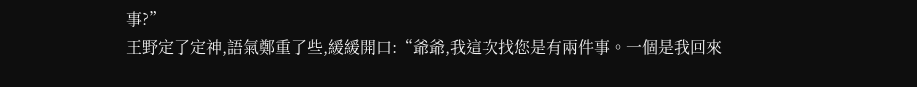事?”
王野定了定神,語氣鄭重了些,緩緩開口:“爺爺,我這次找您是有兩件事。一個是我回來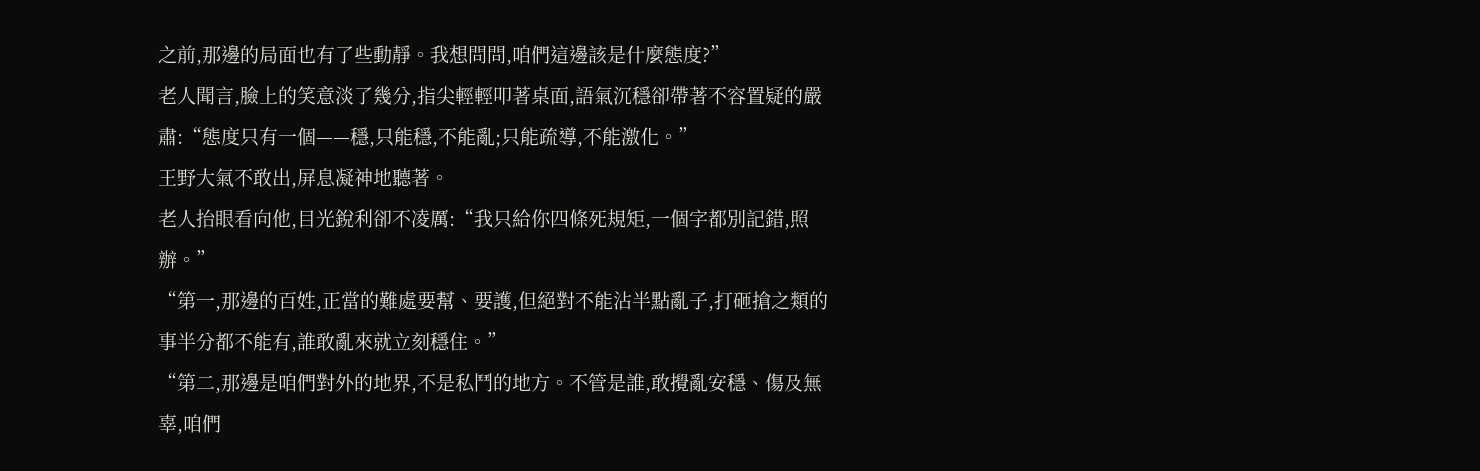之前,那邊的局面也有了些動靜。我想問問,咱們這邊該是什麼態度?”
老人聞言,臉上的笑意淡了幾分,指尖輕輕叩著桌面,語氣沉穩卻帶著不容置疑的嚴肅:“態度只有一個——穩,只能穩,不能亂;只能疏導,不能激化。”
王野大氣不敢出,屏息凝神地聽著。
老人抬眼看向他,目光銳利卻不凌厲:“我只給你四條死規矩,一個字都別記錯,照辦。”
“第一,那邊的百姓,正當的難處要幫、要護,但絕對不能沾半點亂子,打砸搶之類的事半分都不能有,誰敢亂來就立刻穩住。”
“第二,那邊是咱們對外的地界,不是私鬥的地方。不管是誰,敢攪亂安穩、傷及無辜,咱們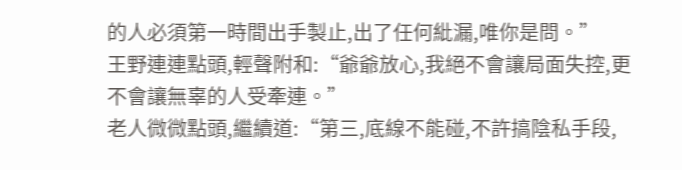的人必須第一時間出手製止,出了任何紕漏,唯你是問。”
王野連連點頭,輕聲附和:“爺爺放心,我絕不會讓局面失控,更不會讓無辜的人受牽連。”
老人微微點頭,繼續道:“第三,底線不能碰,不許搞陰私手段,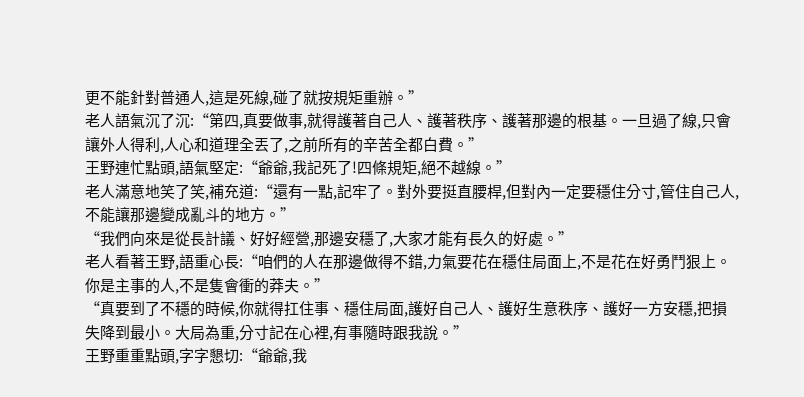更不能針對普通人,這是死線,碰了就按規矩重辦。”
老人語氣沉了沉:“第四,真要做事,就得護著自己人、護著秩序、護著那邊的根基。一旦過了線,只會讓外人得利,人心和道理全丟了,之前所有的辛苦全都白費。”
王野連忙點頭,語氣堅定:“爺爺,我記死了!四條規矩,絕不越線。”
老人滿意地笑了笑,補充道:“還有一點,記牢了。對外要挺直腰桿,但對內一定要穩住分寸,管住自己人,不能讓那邊變成亂斗的地方。”
“我們向來是從長計議、好好經營,那邊安穩了,大家才能有長久的好處。”
老人看著王野,語重心長:“咱們的人在那邊做得不錯,力氣要花在穩住局面上,不是花在好勇鬥狠上。你是主事的人,不是隻會衝的莽夫。”
“真要到了不穩的時候,你就得扛住事、穩住局面,護好自己人、護好生意秩序、護好一方安穩,把損失降到最小。大局為重,分寸記在心裡,有事隨時跟我說。”
王野重重點頭,字字懇切:“爺爺,我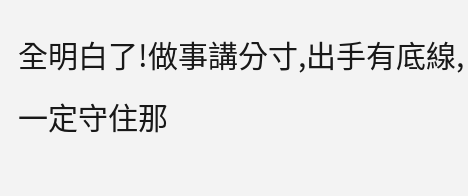全明白了!做事講分寸,出手有底線,一定守住那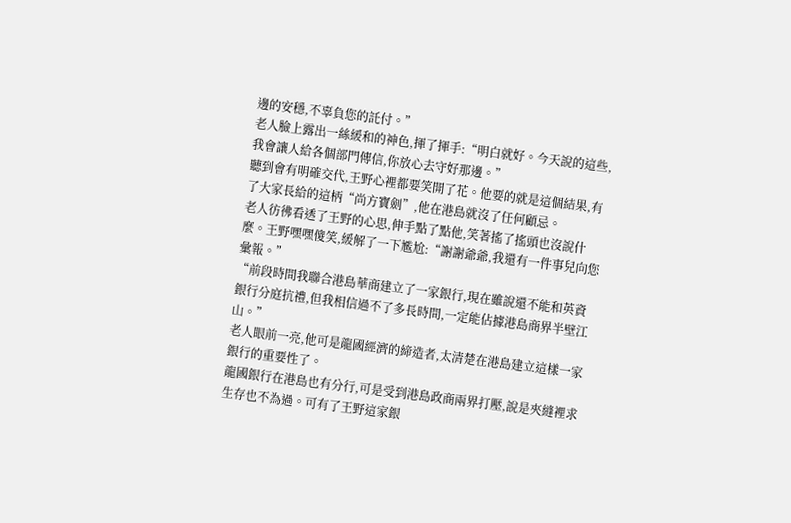邊的安穩,不辜負您的託付。”
老人臉上露出一絲緩和的神色,揮了揮手:“明白就好。今天說的這些,我會讓人給各個部門傳信,你放心去守好那邊。”
聽到會有明確交代,王野心裡都要笑開了花。他要的就是這個結果,有了大家長給的這柄“尚方寶劍”,他在港島就沒了任何顧忌。
老人彷彿看透了王野的心思,伸手點了點他,笑著搖了搖頭也沒說什麼。王野嘿嘿傻笑,緩解了一下尷尬:“謝謝爺爺,我還有一件事兒向您彙報。”
“前段時間我聯合港島華商建立了一家銀行,現在雖說還不能和英資銀行分庭抗禮,但我相信過不了多長時間,一定能佔據港島商界半壁江山。”
老人眼前一亮,他可是龍國經濟的締造者,太清楚在港島建立這樣一家銀行的重要性了。
龍國銀行在港島也有分行,可是受到港島政商兩界打壓,說是夾縫裡求生存也不為過。可有了王野這家銀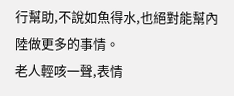行幫助,不說如魚得水,也絕對能幫內陸做更多的事情。
老人輕咳一聲,表情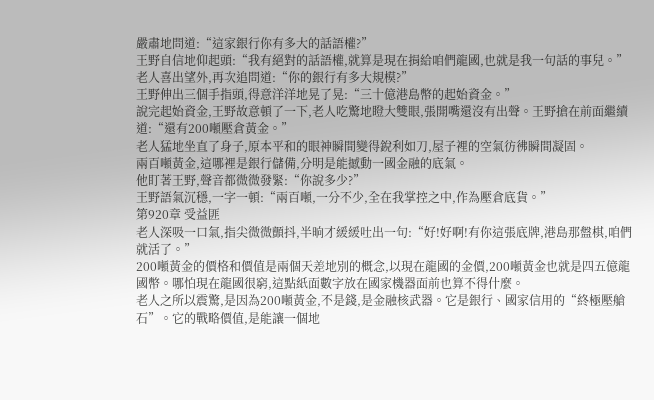嚴肅地問道:“這家銀行你有多大的話語權?”
王野自信地仰起頭:“我有絕對的話語權,就算是現在捐給咱們龍國,也就是我一句話的事兒。”
老人喜出望外,再次追問道:“你的銀行有多大規模?”
王野伸出三個手指頭,得意洋洋地晃了晃:“三十億港島幣的起始資金。”
說完起始資金,王野故意頓了一下,老人吃驚地瞪大雙眼,張開嘴還沒有出聲。王野搶在前面繼續道:“還有200噸壓倉黃金。”
老人猛地坐直了身子,原本平和的眼神瞬間變得銳利如刀,屋子裡的空氣彷彿瞬間凝固。
兩百噸黃金,這哪裡是銀行儲備,分明是能撼動一國金融的底氣。
他盯著王野,聲音都微微發緊:“你說多少?”
王野語氣沉穩,一字一頓:“兩百噸,一分不少,全在我掌控之中,作為壓倉底貨。”
第920章 受益匪
老人深吸一口氣,指尖微微顫抖,半晌才緩緩吐出一句:“好!好啊!有你這張底牌,港島那盤棋,咱們就活了。”
200噸黃金的價格和價值是兩個天差地別的概念,以現在龍國的金價,200噸黃金也就是四五億龍國幣。哪怕現在龍國很窮,這點紙面數字放在國家機器面前也算不得什麼。
老人之所以震驚,是因為200噸黃金,不是錢,是金融核武器。它是銀行、國家信用的“終極壓艙石”。它的戰略價值,是能讓一個地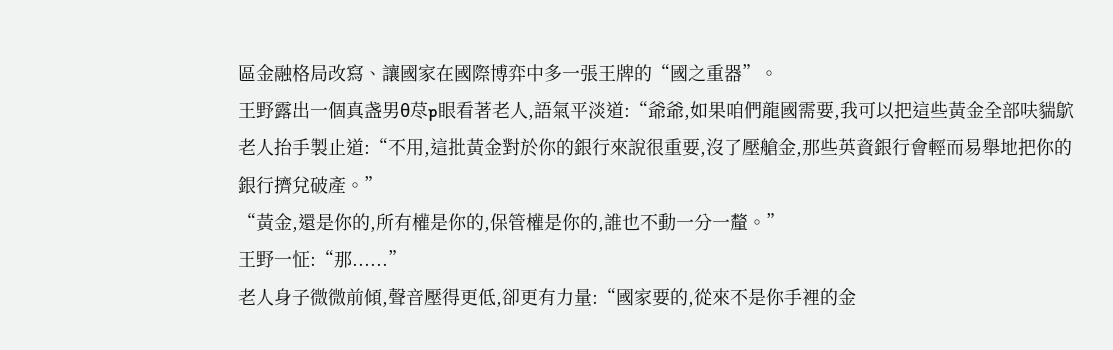區金融格局改寫、讓國家在國際博弈中多一張王牌的“國之重器”。
王野露出一個真盏男θ荩p眼看著老人,語氣平淡道:“爺爺,如果咱們龍國需要,我可以把這些黃金全部呋貒鴥
老人抬手製止道:“不用,這批黃金對於你的銀行來說很重要,沒了壓艙金,那些英資銀行會輕而易舉地把你的銀行擠兌破產。”
“黃金,還是你的,所有權是你的,保管權是你的,誰也不動一分一釐。”
王野一怔:“那......”
老人身子微微前傾,聲音壓得更低,卻更有力量:“國家要的,從來不是你手裡的金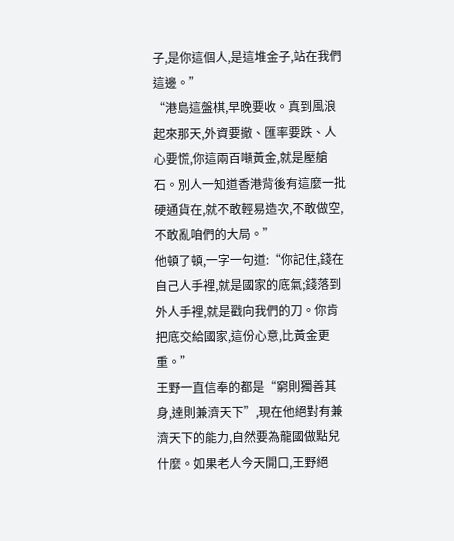子,是你這個人,是這堆金子,站在我們這邊。”
“港島這盤棋,早晚要收。真到風浪起來那天,外資要撤、匯率要跌、人心要慌,你這兩百噸黃金,就是壓艙石。別人一知道香港背後有這麼一批硬通貨在,就不敢輕易造次,不敢做空,不敢亂咱們的大局。”
他頓了頓,一字一句道:“你記住,錢在自己人手裡,就是國家的底氣;錢落到外人手裡,就是戳向我們的刀。你肯把底交給國家,這份心意,比黃金更重。”
王野一直信奉的都是“窮則獨善其身,達則兼濟天下”,現在他絕對有兼濟天下的能力,自然要為龍國做點兒什麼。如果老人今天開口,王野絕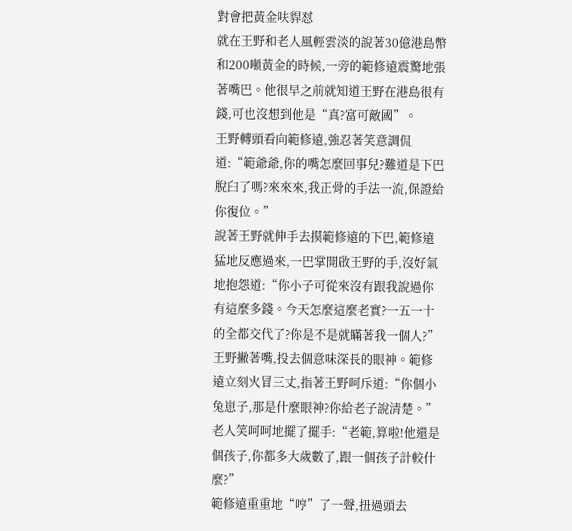對會把黃金呋貋怼
就在王野和老人風輕雲淡的說著30億港島幣和200噸黃金的時候,一旁的範修遠震驚地張著嘴巴。他很早之前就知道王野在港島很有錢,可也沒想到他是“真?富可敵國”。
王野轉頭看向範修遠,強忍著笑意調侃道:“範爺爺,你的嘴怎麼回事兒?難道是下巴脫臼了嗎?來來來,我正骨的手法一流,保證給你復位。”
說著王野就伸手去摸範修遠的下巴,範修遠猛地反應過來,一巴掌開啟王野的手,沒好氣地抱怨道:“你小子可從來沒有跟我說過你有這麼多錢。今天怎麼這麼老實?一五一十的全都交代了?你是不是就瞞著我一個人?”
王野撇著嘴,投去個意味深長的眼神。範修遠立刻火冒三丈,指著王野呵斥道:“你個小兔崽子,那是什麼眼神?你給老子說清楚。”
老人笑呵呵地擺了擺手:“老範,算啦!他還是個孩子,你都多大歲數了,跟一個孩子計較什麼?”
範修遠重重地“哼”了一聲,扭過頭去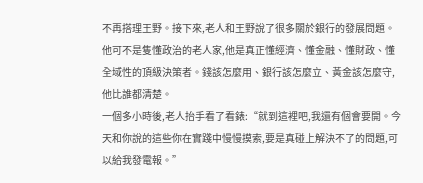不再搭理王野。接下來,老人和王野說了很多關於銀行的發展問題。
他可不是隻懂政治的老人家,他是真正懂經濟、懂金融、懂財政、懂全域性的頂級決策者。錢該怎麼用、銀行該怎麼立、黃金該怎麼守,他比誰都清楚。
一個多小時後,老人抬手看了看錶:“就到這裡吧,我還有個會要開。今天和你說的這些你在實踐中慢慢摸索,要是真碰上解決不了的問題,可以給我發電報。”